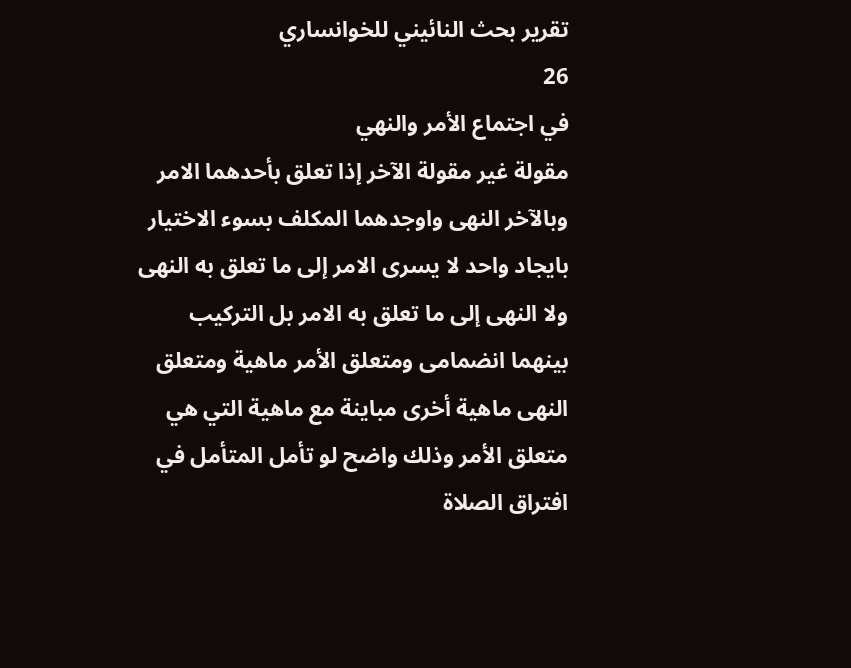تقرير بحث النائيني للخوانساري
26
في اجتماع الأمر والنهي
مقولة غير مقولة الآخر إذا تعلق بأحدهما الامر وبالآخر النهى واوجدهما المكلف بسوء الاختيار بايجاد واحد لا يسرى الامر إلى ما تعلق به النهى ولا النهى إلى ما تعلق به الامر بل التركيب بينهما انضمامى ومتعلق الأمر ماهية ومتعلق النهى ماهية أخرى مباينة مع ماهية التي هي متعلق الأمر وذلك واضح لو تأمل المتأمل في افتراق الصلاة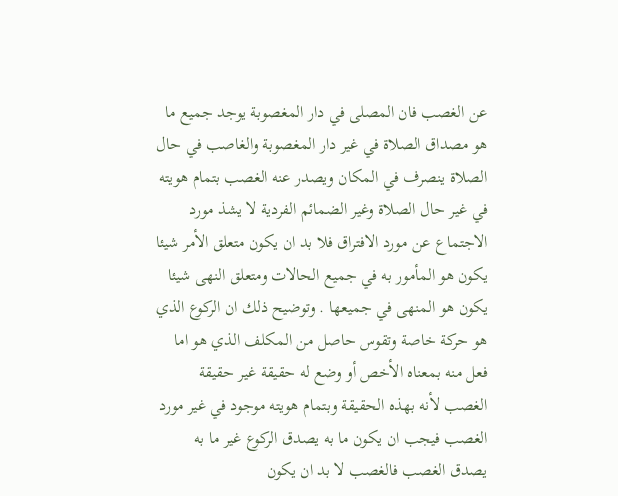عن الغصب فان المصلى في دار المغصوبة يوجد جميع ما هو مصداق الصلاة في غير دار المغصوبة والغاصب في حال الصلاة ينصرف في المكان ويصدر عنه الغصب بتمام هويته في غير حال الصلاة وغير الضمائم الفردية لا يشذ مورد الاجتماع عن مورد الافتراق فلا بد ان يكون متعلق الأمر شيئا يكون هو المأمور به في جميع الحالات ومتعلق النهى شيئا يكون هو المنهى في جميعها . وتوضيح ذلك ان الركوع الذي هو حركة خاصة وتقوس حاصل من المكلف الذي هو اما فعل منه بمعناه الأخص أو وضع له حقيقة غير حقيقة الغصب لأنه بهذه الحقيقة وبتمام هويته موجود في غير مورد الغصب فيجب ان يكون ما به يصدق الركوع غير ما به يصدق الغصب فالغصب لا بد ان يكون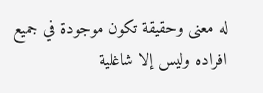له معنى وحقيقة تكون موجودة في جميع افراده وليس إلا شاغلية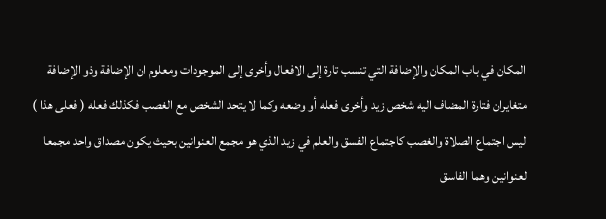المكان في باب المكان والإضافة التي تنسب تارة إلى الافعال وأخرى إلى الموجودات ومعلوم ان الإضافة وذو الإضافة متغايران فتارة المضاف اليه شخص زيد وأخرى فعله أو وضعه وكما لا يتحد الشخص مع الغصب فكذلك فعله ( فعلى هذا ) ليس اجتماع الصلاة والغصب كاجتماع الفسق والعلم في زيد الذي هو مجمع العنوانين بحيث يكون مصداق واحد مجمعا لعنوانين وهما الفاسق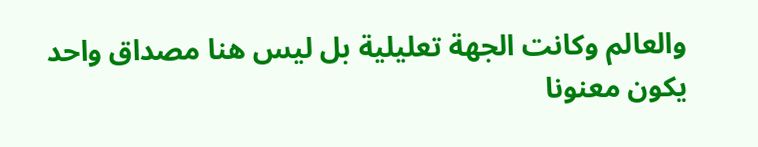والعالم وكانت الجهة تعليلية بل ليس هنا مصداق واحد يكون معنونا